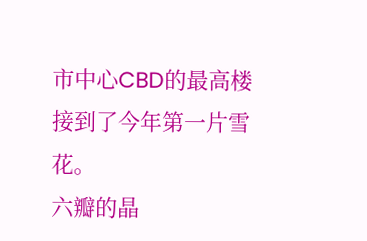市中心CBD的最高楼接到了今年第一片雪花。
六瓣的晶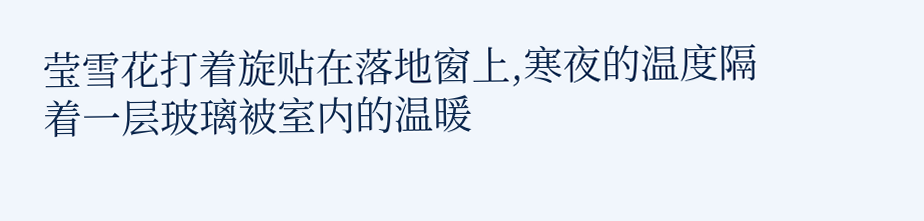莹雪花打着旋贴在落地窗上,寒夜的温度隔着一层玻璃被室内的温暖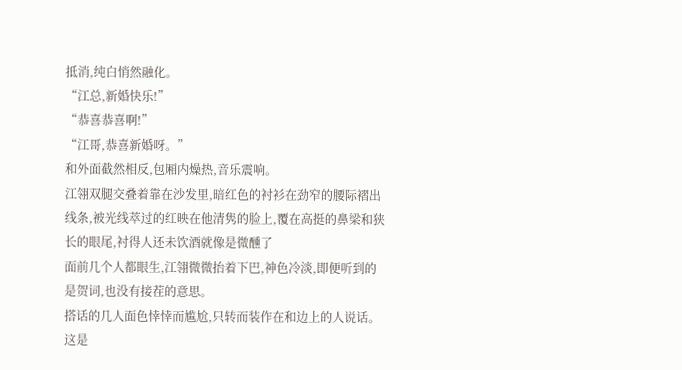抵消,纯白悄然融化。
“江总,新婚快乐!”
“恭喜恭喜啊!”
“江哥,恭喜新婚呀。”
和外面截然相反,包厢内燥热,音乐震响。
江翎双腿交叠着靠在沙发里,暗红色的衬衫在劲窄的腰际褶出线条,被光线萃过的红映在他清隽的脸上,覆在高挺的鼻梁和狭长的眼尾,衬得人还未饮酒就像是微醺了
面前几个人都眼生,江翎微微抬着下巴,神色冷淡,即便听到的是贺词,也没有接茬的意思。
搭话的几人面色悻悻而尴尬,只转而装作在和边上的人说话。
这是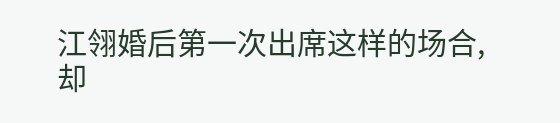江翎婚后第一次出席这样的场合,却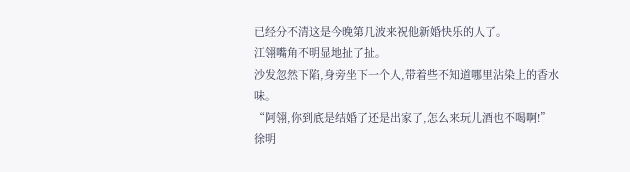已经分不清这是今晚第几波来祝他新婚快乐的人了。
江翎嘴角不明显地扯了扯。
沙发忽然下陷,身旁坐下一个人,带着些不知道哪里沾染上的香水味。
“阿翎,你到底是结婚了还是出家了,怎么来玩儿酒也不喝啊!”
徐明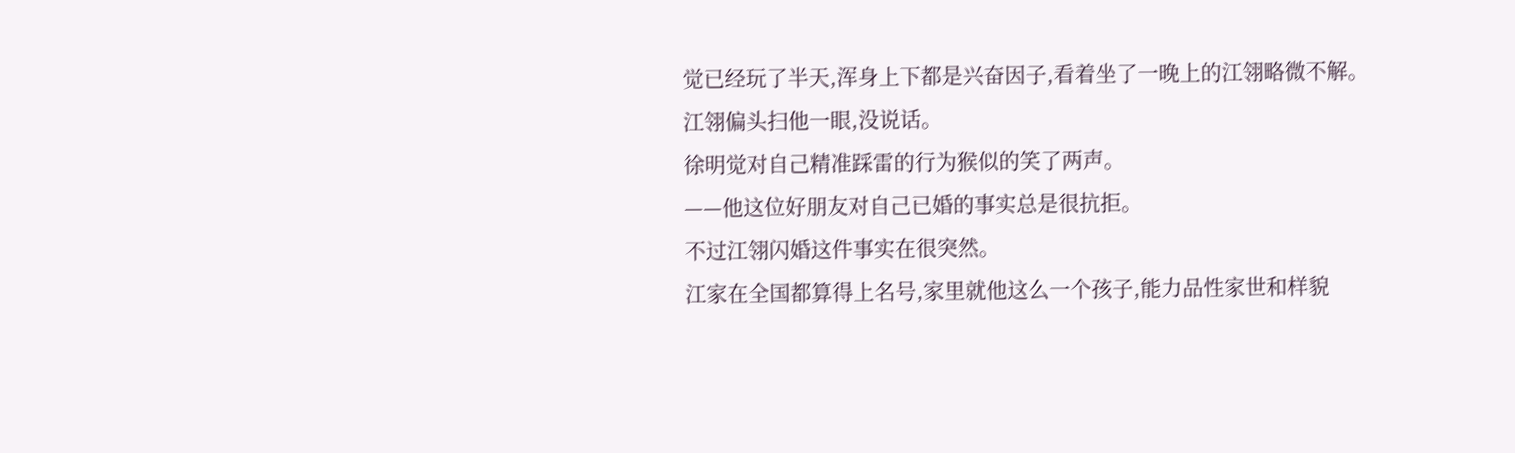觉已经玩了半天,浑身上下都是兴奋因子,看着坐了一晚上的江翎略微不解。
江翎偏头扫他一眼,没说话。
徐明觉对自己精准踩雷的行为猴似的笑了两声。
——他这位好朋友对自己已婚的事实总是很抗拒。
不过江翎闪婚这件事实在很突然。
江家在全国都算得上名号,家里就他这么一个孩子,能力品性家世和样貌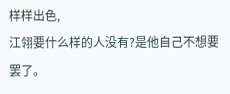样样出色,
江翎要什么样的人没有?是他自己不想要罢了。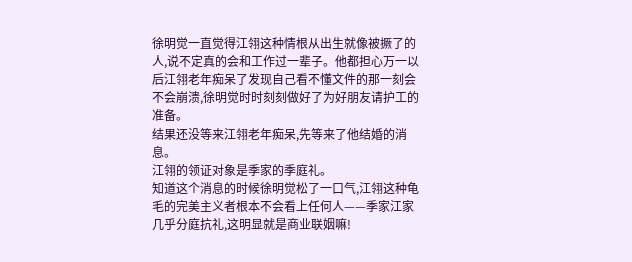徐明觉一直觉得江翎这种情根从出生就像被撅了的人,说不定真的会和工作过一辈子。他都担心万一以后江翎老年痴呆了发现自己看不懂文件的那一刻会不会崩溃,徐明觉时时刻刻做好了为好朋友请护工的准备。
结果还没等来江翎老年痴呆,先等来了他结婚的消息。
江翎的领证对象是季家的季庭礼。
知道这个消息的时候徐明觉松了一口气,江翎这种龟毛的完美主义者根本不会看上任何人——季家江家几乎分庭抗礼,这明显就是商业联姻嘛!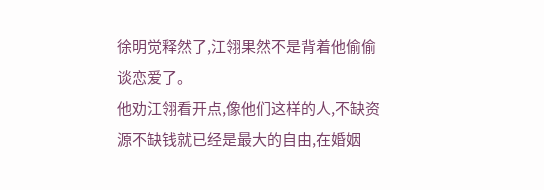徐明觉释然了,江翎果然不是背着他偷偷谈恋爱了。
他劝江翎看开点,像他们这样的人,不缺资源不缺钱就已经是最大的自由,在婚姻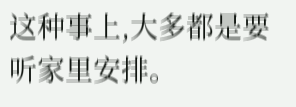这种事上,大多都是要听家里安排。